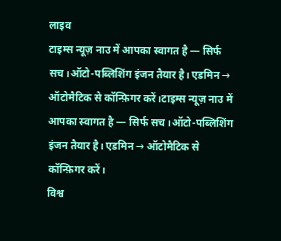लाइव
टाइम्स न्यूज़ नाउ में आपका स्वागत है — सिर्फ सच।ऑटो-पब्लिशिंग इंजन तैयार है। एडमिन → ऑटोमैटिक से कॉन्फ़िगर करें।टाइम्स न्यूज़ नाउ में आपका स्वागत है — सिर्फ सच।ऑटो-पब्लिशिंग इंजन तैयार है। एडमिन → ऑटोमैटिक से कॉन्फ़िगर करें।
विश्व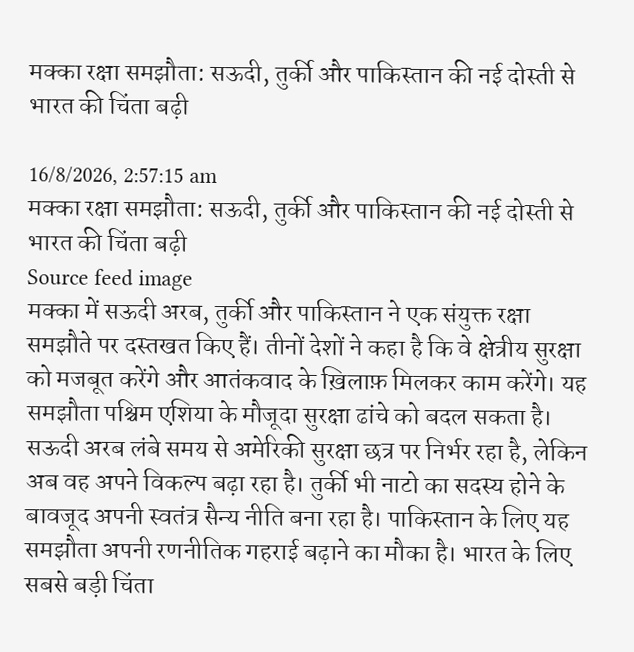मक्का रक्षा समझौता: सऊदी, तुर्की और पाकिस्तान की नई दोस्ती से भारत की चिंता बढ़ी

16/8/2026, 2:57:15 am
मक्का रक्षा समझौता: सऊदी, तुर्की और पाकिस्तान की नई दोस्ती से भारत की चिंता बढ़ी
Source feed image
मक्का में सऊदी अरब, तुर्की और पाकिस्तान ने एक संयुक्त रक्षा समझौते पर दस्तखत किए हैं। तीनों देशों ने कहा है कि वे क्षेत्रीय सुरक्षा को मजबूत करेंगे और आतंकवाद के ख़िलाफ़ मिलकर काम करेंगे। यह समझौता पश्चिम एशिया के मौजूदा सुरक्षा ढांचे को बदल सकता है। सऊदी अरब लंबे समय से अमेरिकी सुरक्षा छत्र पर निर्भर रहा है, लेकिन अब वह अपने विकल्प बढ़ा रहा है। तुर्की भी नाटो का सदस्य होने के बावजूद अपनी स्वतंत्र सैन्य नीति बना रहा है। पाकिस्तान के लिए यह समझौता अपनी रणनीतिक गहराई बढ़ाने का मौका है। भारत के लिए सबसे बड़ी चिंता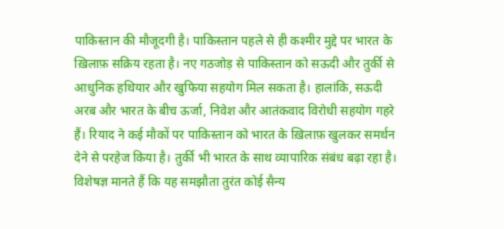पाकिस्तान की मौजूदगी है। पाकिस्तान पहले से ही कश्मीर मुद्दे पर भारत के ख़िलाफ़ सक्रिय रहता है। नए गठजोड़ से पाकिस्तान को सऊदी और तुर्की से आधुनिक हथियार और खुफिया सहयोग मिल सकता है। हालांकि, सऊदी अरब और भारत के बीच ऊर्जा, निवेश और आतंकवाद विरोधी सहयोग गहरे हैं। रियाद ने कई मौकों पर पाकिस्तान को भारत के ख़िलाफ़ खुलकर समर्थन देने से परहेज किया है। तुर्की भी भारत के साथ व्यापारिक संबंध बढ़ा रहा है। विशेषज्ञ मानते हैं कि यह समझौता तुरंत कोई सैन्य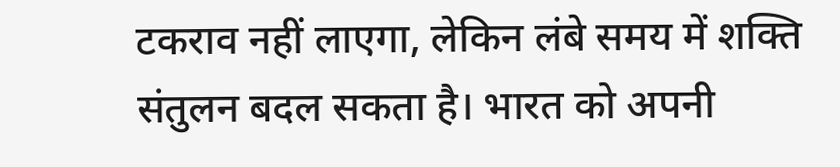टकराव नहीं लाएगा, लेकिन लंबे समय में शक्ति संतुलन बदल सकता है। भारत को अपनी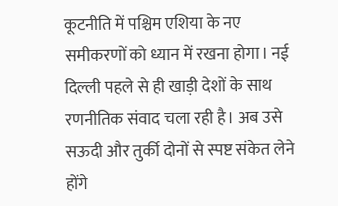कूटनीति में पश्चिम एशिया के नए समीकरणों को ध्यान में रखना होगा। नई दिल्ली पहले से ही खाड़ी देशों के साथ रणनीतिक संवाद चला रही है। अब उसे सऊदी और तुर्की दोनों से स्पष्ट संकेत लेने होंगे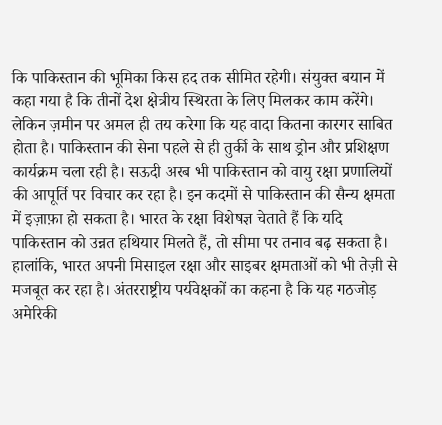कि पाकिस्तान की भूमिका किस हद तक सीमित रहेगी। संयुक्त बयान में कहा गया है कि तीनों देश क्षेत्रीय स्थिरता के लिए मिलकर काम करेंगे। लेकिन ज़मीन पर अमल ही तय करेगा कि यह वादा कितना कारगर साबित होता है। पाकिस्तान की सेना पहले से ही तुर्की के साथ ड्रोन और प्रशिक्षण कार्यक्रम चला रही है। सऊदी अरब भी पाकिस्तान को वायु रक्षा प्रणालियों की आपूर्ति पर विचार कर रहा है। इन कदमों से पाकिस्तान की सैन्य क्षमता में इज़ाफ़ा हो सकता है। भारत के रक्षा विशेषज्ञ चेताते हैं कि यदि पाकिस्तान को उन्नत हथियार मिलते हैं, तो सीमा पर तनाव बढ़ सकता है। हालांकि, भारत अपनी मिसाइल रक्षा और साइबर क्षमताओं को भी तेज़ी से मजबूत कर रहा है। अंतरराष्ट्रीय पर्यवेक्षकों का कहना है कि यह गठजोड़ अमेरिकी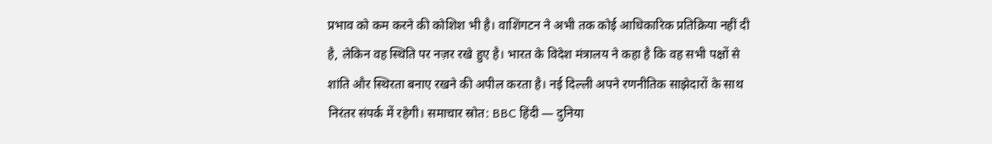प्रभाव को कम करने की कोशिश भी है। वाशिंगटन ने अभी तक कोई आधिकारिक प्रतिक्रिया नहीं दी है, लेकिन वह स्थिति पर नज़र रखे हुए है। भारत के विदेश मंत्रालय ने कहा है कि वह सभी पक्षों से शांति और स्थिरता बनाए रखने की अपील करता है। नई दिल्ली अपने रणनीतिक साझेदारों के साथ निरंतर संपर्क में रहेगी। समाचार स्रोत: BBC हिंदी — दुनिया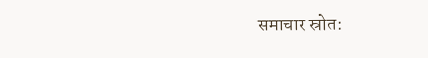समाचार स्रोत: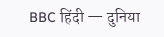BBC हिंदी — दुनिया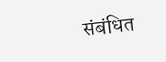संबंधित